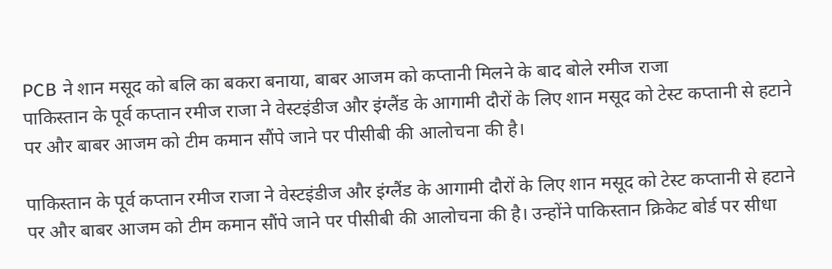PCB ने शान मसूद को बलि का बकरा बनाया, बाबर आजम को कप्तानी मिलने के बाद बोले रमीज राजा
पाकिस्तान के पूर्व कप्तान रमीज राजा ने वेस्टइंडीज और इंग्लैंड के आगामी दौरों के लिए शान मसूद को टेस्ट कप्तानी से हटाने पर और बाबर आजम को टीम कमान सौंपे जाने पर पीसीबी की आलोचना की है।

पाकिस्तान के पूर्व कप्तान रमीज राजा ने वेस्टइंडीज और इंग्लैंड के आगामी दौरों के लिए शान मसूद को टेस्ट कप्तानी से हटाने पर और बाबर आजम को टीम कमान सौंपे जाने पर पीसीबी की आलोचना की है। उन्होंने पाकिस्तान क्रिकेट बोर्ड पर सीधा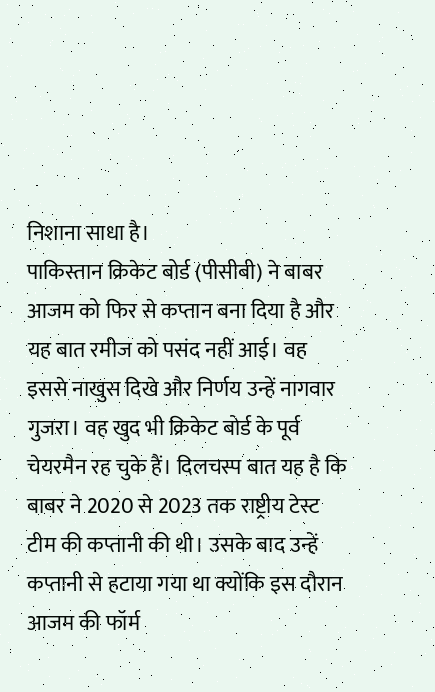निशाना साधा है।
पाकिस्तान क्रिकेट बोर्ड (पीसीबी) ने बाबर आजम को फिर से कप्तान बना दिया है और यह बात रमीज को पसंद नहीं आई। वह इससे नाखुस दिखे और निर्णय उन्हें नागवार गुजरा। वह खुद भी क्रिकेट बोर्ड के पूर्व चेयरमैन रह चुके हैं। दिलचस्प बात यह है कि बाबर ने 2020 से 2023 तक राष्ट्रीय टेस्ट टीम की कप्तानी की थी। उसके बाद उन्हें कप्तानी से हटाया गया था क्योंकि इस दौरान आजम की फॉर्म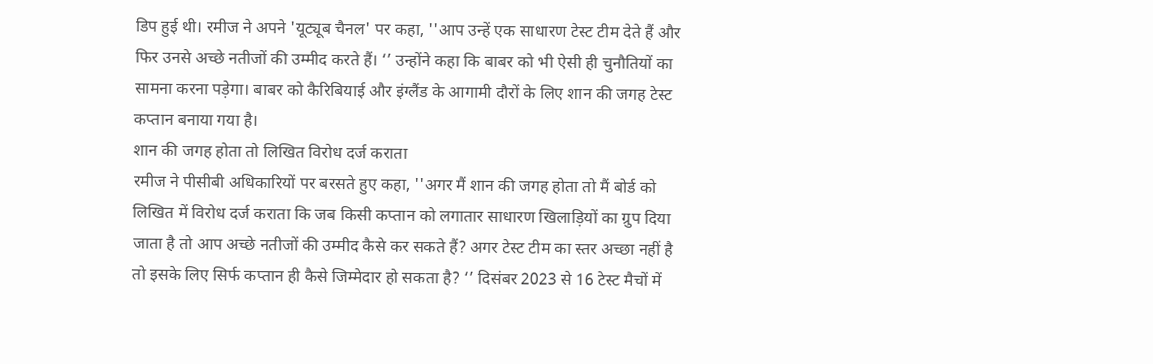डिप हुई थी। रमीज ने अपने 'यूट्यूब चैनल' पर कहा, ''आप उन्हें एक साधारण टेस्ट टीम देते हैं और फिर उनसे अच्छे नतीजों की उम्मीद करते हैं। ‘’ उन्होंने कहा कि बाबर को भी ऐसी ही चुनौतियों का सामना करना पड़ेगा। बाबर को कैरिबियाई और इंग्लैंड के आगामी दौरों के लिए शान की जगह टेस्ट कप्तान बनाया गया है।
शान की जगह होता तो लिखित विरोध दर्ज कराता
रमीज ने पीसीबी अधिकारियों पर बरसते हुए कहा, ''अगर मैं शान की जगह होता तो मैं बोर्ड को लिखित में विरोध दर्ज कराता कि जब किसी कप्तान को लगातार साधारण खिलाड़ियों का ग्रुप दिया जाता है तो आप अच्छे नतीजों की उम्मीद कैसे कर सकते हैं? अगर टेस्ट टीम का स्तर अच्छा नहीं है तो इसके लिए सिर्फ कप्तान ही कैसे जिम्मेदार हो सकता है? ‘’ दिसंबर 2023 से 16 टेस्ट मैचों में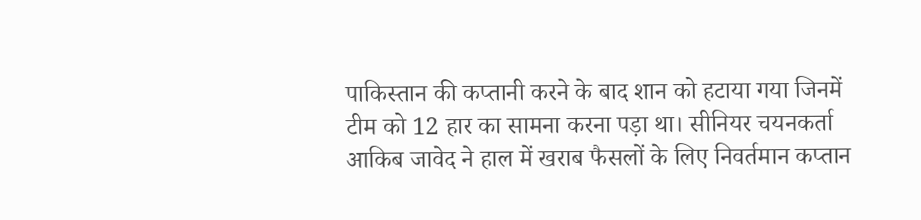पाकिस्तान की कप्तानी करने के बाद शान को हटाया गया जिनमें टीम को 12 हार का सामना करना पड़ा था। सीनियर चयनकर्ता आकिब जावेद ने हाल में खराब फैसलों के लिए निवर्तमान कप्तान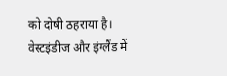को दोषी ठहराया है।
वेस्टइंडीज और इंग्लैंड में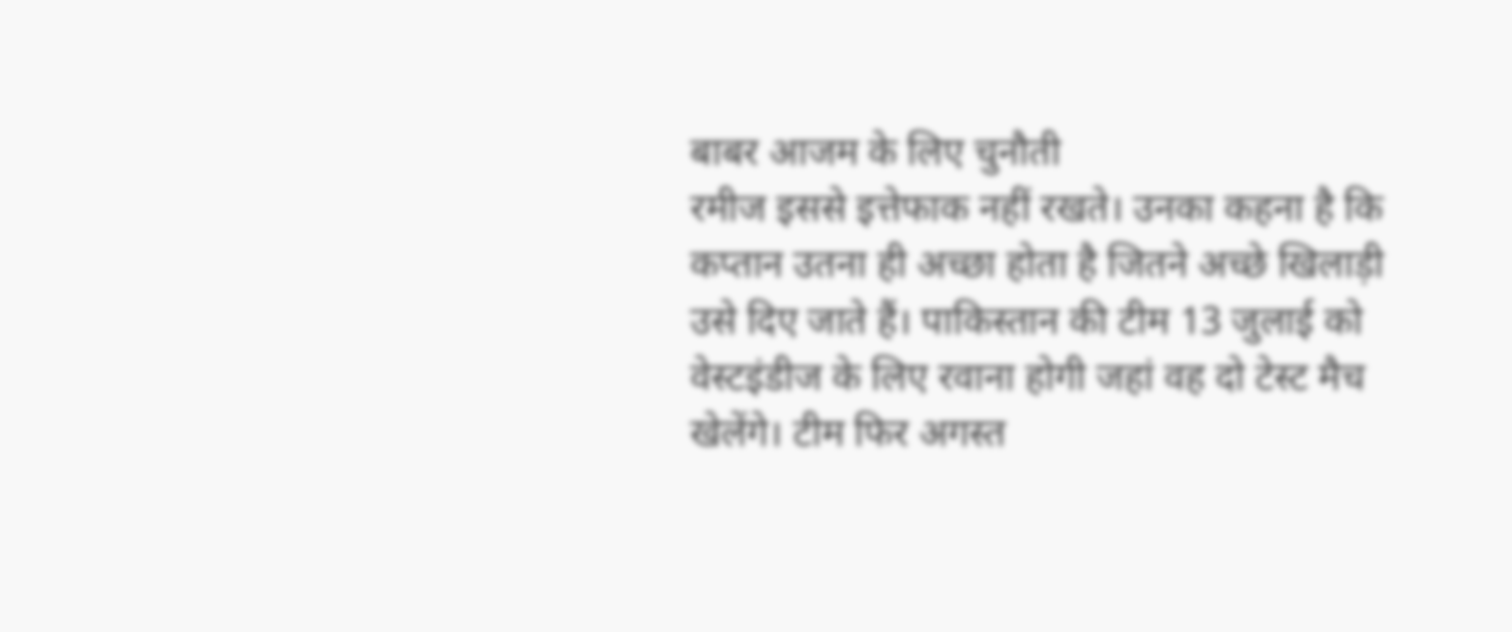बाबर आजम के लिए चुनौती
रमीज इससे इत्तेफाक नहीं रखते। उनका कहना है कि कप्तान उतना ही अच्छा होता है जितने अच्छे खिलाड़ी उसे दिए जाते हैं। पाकिस्तान की टीम 13 जुलाई को वेस्टइंडीज के लिए रवाना होगी जहां वह दो टेस्ट मैच खेलेंगे। टीम फिर अगस्त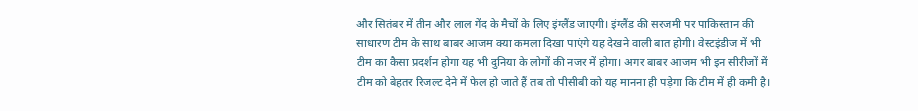और सितंबर में तीन और लाल गेंद के मैचों के लिए इंग्लैंड जाएगी। इंग्लैंड की सरजमी पर पाकिस्तान की साधारण टीम के साथ बाबर आजम क्या कमला दिखा पाएंगे यह देखने वाली बात होगी। वेस्टइंडीज में भी टीम का कैसा प्रदर्शन होगा यह भी दुनिया के लोगों की नजर में होगा। अगर बाबर आजम भी इन सीरीजों में टीम को बेहतर रिजल्ट देने में फेल हो जाते हैं तब तो पीसीबी को यह मानना ही पड़ेगा कि टीम में ही कमी है।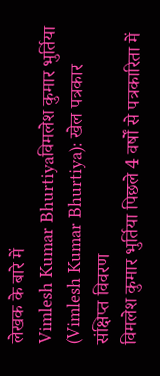लेखक के बारे में
Vimlesh Kumar Bhurtiyaविमलेश कुमार भुर्तिया (Vimlesh Kumar Bhurtiya): खेल पत्रकार
संक्षिप्त विवरण
विमलेश कुमार भुर्तिया पिछले 4 वर्षों से पत्रकारिता में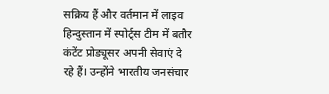सक्रिय हैं और वर्तमान में लाइव हिन्दुस्तान में स्पोर्ट्स टीम में बतौर कंटेंट प्रोड्यूसर अपनी सेवाएं दे रहे हैं। उन्होंने भारतीय जनसंचार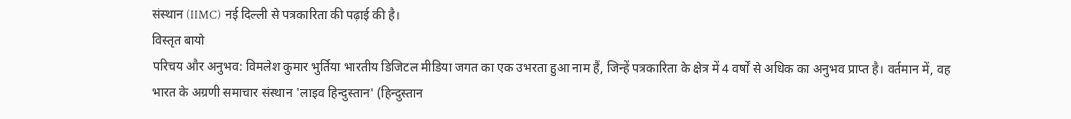संस्थान (IIMC) नई दिल्ली से पत्रकारिता की पढ़ाई की है।
विस्तृत बायो
परिचय और अनुभव: विमलेश कुमार भुर्तिया भारतीय डिजिटल मीडिया जगत का एक उभरता हुआ नाम हैं, जिन्हें पत्रकारिता के क्षेत्र में 4 वर्षों से अधिक का अनुभव प्राप्त है। वर्तमान में, वह भारत के अग्रणी समाचार संस्थान 'लाइव हिन्दुस्तान' (हिन्दुस्तान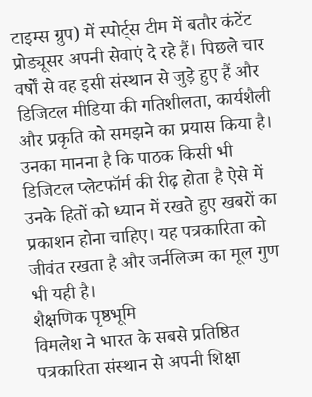टाइम्स ग्रुप) में स्पोर्ट्स टीम में बतौर कंटेंट प्रोड्यूसर अपनी सेवाएं दे रहे हैं। पिछले चार वर्षों से वह इसी संस्थान से जुड़े हुए हैं और डिजिटल मीडिया की गतिशीलता, कार्यशैली और प्रकृति को समझने का प्रयास किया है। उनका मानना है कि पाठक किसी भी डिजिटल प्लेटफॉर्म की रीढ़ होता है ऐसे में उनके हितों को ध्यान में रखते हुए खबरों का प्रकाशन होना चाहिए। यह पत्रकारिता को जीवंत रखता है और जर्नलिज्म का मूल गुण भी यही है।
शैक्षणिक पृष्ठभूमि
विमलेश ने भारत के सबसे प्रतिष्ठित पत्रकारिता संस्थान से अपनी शिक्षा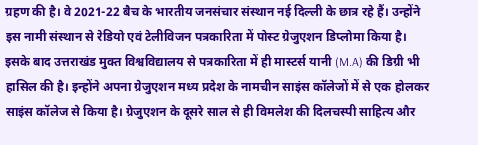ग्रहण की है। वे 2021-22 बैच के भारतीय जनसंचार संस्थान नई दिल्ली के छात्र रहे हैं। उन्होंने इस नामी संस्थान से रेडियो एवं टेलीविजन पत्रकारिता में पोस्ट ग्रेजुएशन डिप्लोमा किया है। इसके बाद उत्तराखंड मुक्त विश्वविद्यालय से पत्रकारिता में ही मास्टर्स यानी (M.A) की डिग्री भी हासिल की है। इन्होंने अपना ग्रेजुएशन मध्य प्रदेश के नामचीन साइंस कॉलेजों में से एक होलकर साइंस कॉलेज से किया है। ग्रेजुएशन के दूसरे साल से ही विमलेश की दिलचस्पी साहित्य और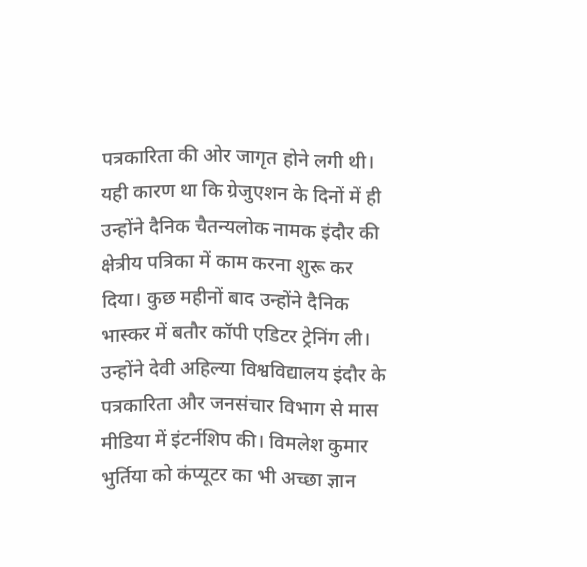पत्रकारिता की ओर जागृत होने लगी थी। यही कारण था कि ग्रेजुएशन के दिनों में ही उन्होंने दैनिक चैतन्यलोक नामक इंदौर की क्षेत्रीय पत्रिका में काम करना शुरू कर दिया। कुछ महीनों बाद उन्होंने दैनिक भास्कर में बतौर कॉपी एडिटर ट्रेनिंग ली। उन्होंने देवी अहिल्या विश्वविद्यालय इंदौर के पत्रकारिता और जनसंचार विभाग से मास मीडिया में इंटर्नशिप की। विमलेश कुमार भुर्तिया को कंप्यूटर का भी अच्छा ज्ञान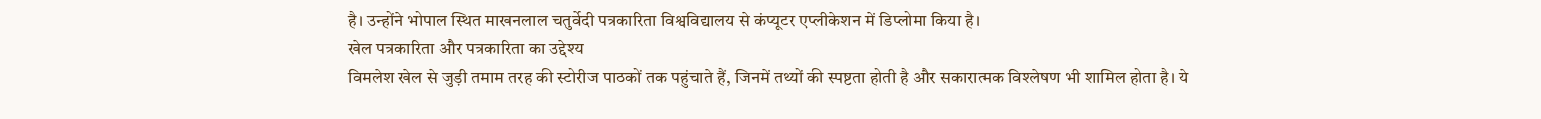है। उन्होंने भोपाल स्थित माखनलाल चतुर्वेदी पत्रकारिता विश्वविद्यालय से कंप्यूटर एप्लीकेशन में डिप्लोमा किया है।
खेल पत्रकारिता और पत्रकारिता का उद्देश्य
विमलेश खेल से जुड़ी तमाम तरह की स्टोरीज पाठकों तक पहुंचाते हैं, जिनमें तथ्यों की स्पष्टता होती है और सकारात्मक विश्लेषण भी शामिल होता है। ये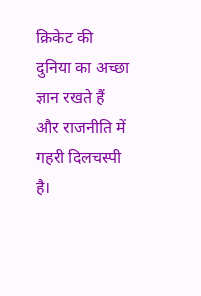क्रिकेट की दुनिया का अच्छा ज्ञान रखते हैं और राजनीति में गहरी दिलचस्पी है।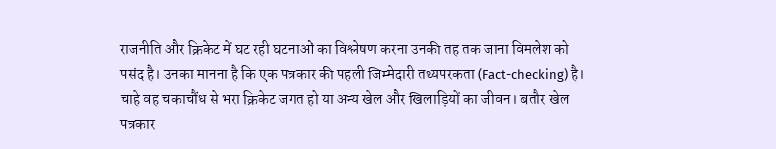राजनीति और क्रिकेट में घट रही घटनाओं का विश्लेषण करना उनकी तह तक जाना विमलेश को पसंद है। उनका मानना है कि एक पत्रकार की पहली जिम्मेदारी तथ्यपरकता (Fact-checking) है। चाहे वह चकाचौंध से भरा क्रिकेट जगत हो या अन्य खेल और खिलाड़ियों का जीवन। बतौर खेल पत्रकार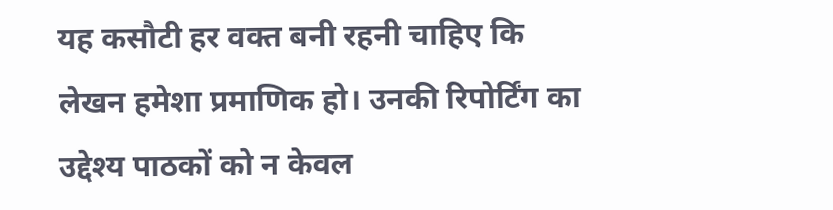यह कसौटी हर वक्त बनी रहनी चाहिए कि लेखन हमेशा प्रमाणिक हो। उनकी रिपोर्टिंग का उद्देश्य पाठकों को न केवल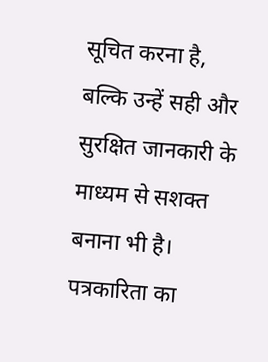सूचित करना है, बल्कि उन्हें सही और सुरक्षित जानकारी के माध्यम से सशक्त बनाना भी है। पत्रकारिता का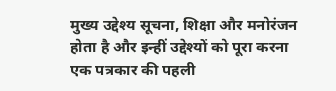मुख्य उद्देश्य सूचना, शिक्षा और मनोरंजन होता है और इन्हीं उद्देश्यों को पूरा करना एक पत्रकार की पहली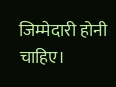जिम्मेदारी होनी चाहिए।